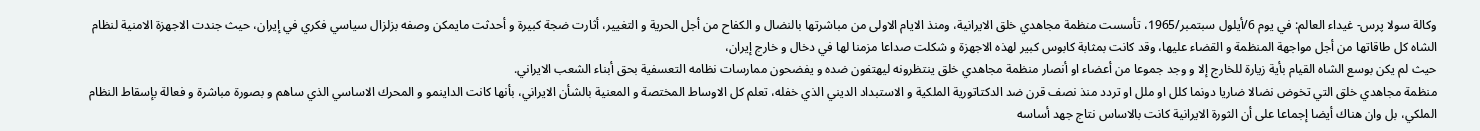وكالة سولا پرس- غيداء العالم: في يوم 6/أيلول سبتمبر/1965، تأسست منظمة مجاهدي خلق الايرانية، ومنذ الايام الاولى من مباشرتها بالنضال و الکفاح من أجل الحرية و التغيير، أثارت ضجة کبيرة و أحدثت مايمکن وصفه بزلزال سياسي فکري في إيران، حيث جندت الاجهزة الامنية لنظام الشاه کل طاقاتها من أجل مواجهة المنظمة و القضاء عليها، وقد کانت بمثابة کابوس کبير لهذه الاجهزة و شکلت صداعا مزمنا لها في دخال و خارج إيران،
حيث لم يکن بوسع الشاه القيام بأية زيارة للخارج إلا و وجد جموعا من أعضاء او أنصار منظمة مجاهدي خلق ينتظرونه ليهتفون ضده و يفضحون ممارسات نظامه التعسفية بحق أبناء الشعب الايراني.
منظمة مجاهدي خلق التي تخوض نضالا ضاريا دونما کلل او ملل او تردد منذ نصف قرن ضد الدکتاتورية الملکية و الاستبداد الديني الذي خفله، تعلم کل الاوساط المختصة و المعنية بالشأن الايراني، بأنها کانت الداينمو و المحرك الاساسي الذي ساهم و بصورة مباشرة و فعالة بإسقاط النظام الملکي، بل وان هناك أيضا إجماعا على أن الثورة الايرانية کانت بالاساس نتاج جهد أساسه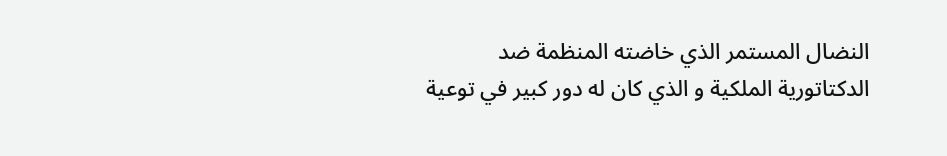النضال المستمر الذي خاضته المنظمة ضد الدکتاتورية الملکية و الذي کان له دور کبير في توعية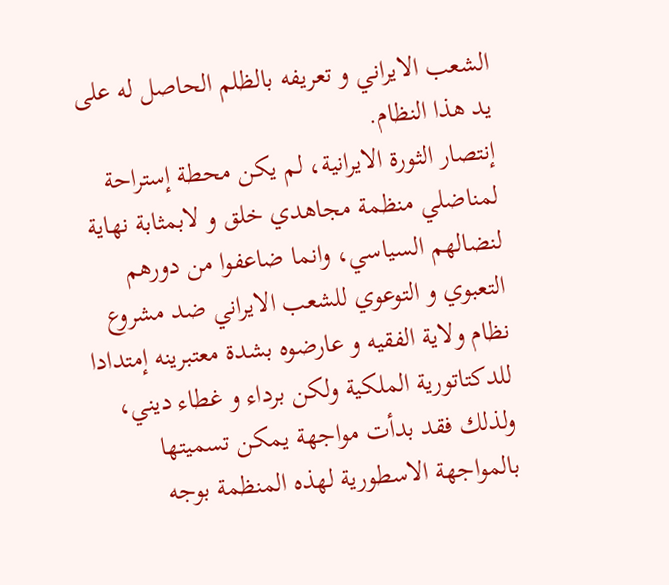الشعب الايراني و تعريفه بالظلم الحاصل له على يد هذا النظام.
إنتصار الثورة الايرانية، لم يکن محطة إستراحة لمناضلي منظمة مجاهدي خلق و لابمثابة نهاية لنضالهم السياسي، وانما ضاعفوا من دورهم التعبوي و التوعوي للشعب الايراني ضد مشروع نظام ولاية الفقيه و عارضوه بشدة معتبرينه إمتدادا للدکتاتورية الملکية ولکن برداء و غطاء ديني، ولذلك فقد بدأت مواجهة يمکن تسميتها بالمواجهة الاسطورية لهذه المنظمة بوجه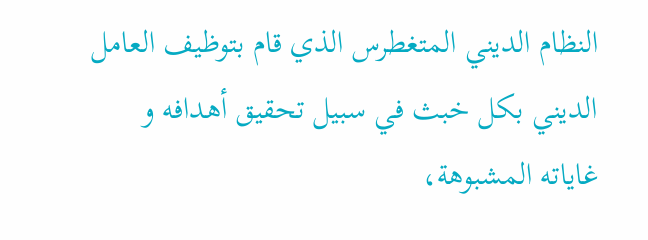النظام الديني المتغطرس الذي قام بتوظيف العامل الديني بکل خبث في سبيل تحقيق أهدافه و غاياته المشبوهة،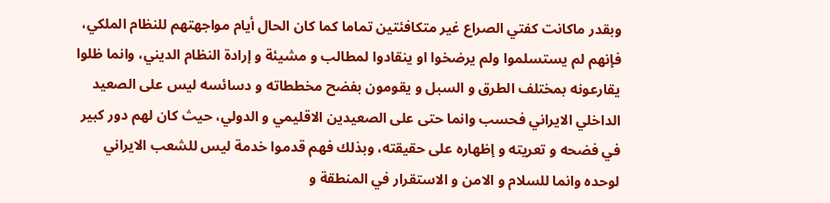وبقدر ماکانت کفتي الصراع غير متکافئتين تماما کما کان الحال أيام مواجهتهم للنظام الملکي، فإنهم لم يستسلموا ولم يرضخوا او ينقادوا لمطالب و مشيئة و إرادة النظام الديني، وانما ظلوا يقارعونه بمختلف الطرق و السبل و يقومون بفضح مخططاته و دسائسه ليس على الصعيد الداخلي الايراني فحسب وانما حتى على الصعيدين الاقليمي و الدولي، حيث کان لهم دور کبير في فضحه و تعريته و إظهاره على حقيقته، وبذلك فهم قدموا خدمة ليس للشعب الايراني لوحده وانما للسلام و الامن و الاستقرار في المنطقة و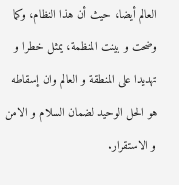العالم أيضا، حيث أن هذا النظام، وکما وضحت و بينت المنظمة، يمثل خطرا و تهديدا على المنطقة و العالم وان إسقاطه هو الحل الوحيد لضمان السلام و الامن و الاستقرار.